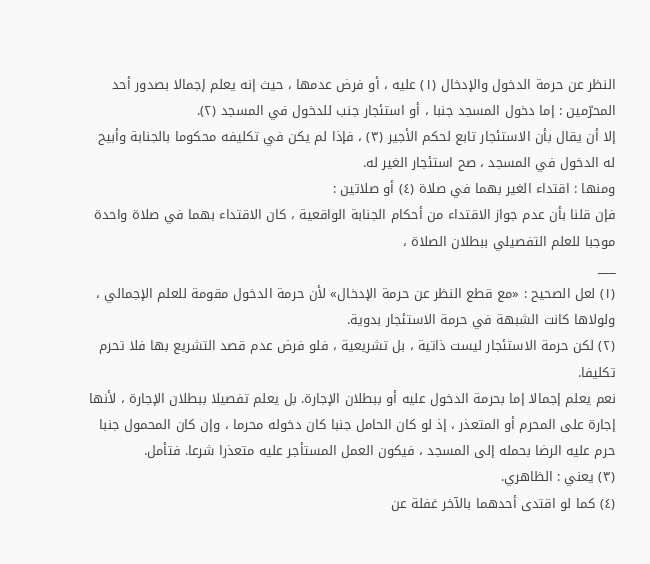النظر عن حرمة الدخول والإدخال (١) عليه ، أو فرض عدمها ، حيث إنه يعلم إجمالا بصدور أحد المحرّمين : إما دخول المسجد جنبا ، أو استئجار جنب للدخول في المسجد (٢).
إلا أن يقال بأن الاستئجار تابع لحكم الأجير (٣) ، فإذا لم يكن في تكليفه محكوما بالجنابة وأبيح له الدخول في المسجد ، صح استئجار الغير له.
ومنها : اقتداء الغير بهما في صلاة (٤) أو صلاتين :
فإن قلنا بأن عدم جواز الاقتداء من أحكام الجنابة الواقعية ، كان الاقتداء بهما في صلاة واحدة موجبا للعلم التفصيلي ببطلان الصلاة ،
___
(١) لعل الصحيح : «مع قطع النظر عن حرمة الإدخال» لأن حرمة الدخول مقومة للعلم الإجمالي ، ولولاها كانت الشبهة في حرمة الاستئجار بدوية.
(٢) لكن حرمة الاستئجار ليست ذاتية ، بل تشريعية ، فلو فرض عدم قصد التشريع بها فلا تحرم تكليفا.
نعم يعلم إجمالا إما بحرمة الدخول عليه أو ببطلان الإجارة. بل يعلم تفصيلا ببطلان الإجارة ، لأنها إجارة على المحرم أو المتعذر ، إذ لو كان الحامل جنبا كان دخوله محرما ، وإن كان المحمول جنبا حرم عليه الرضا بحمله إلى المسجد ، فيكون العمل المستأجر عليه متعذرا شرعا. فتأمل.
(٣) يعني : الظاهري.
(٤) كما لو اقتدى أحدهما بالآخر غفلة عن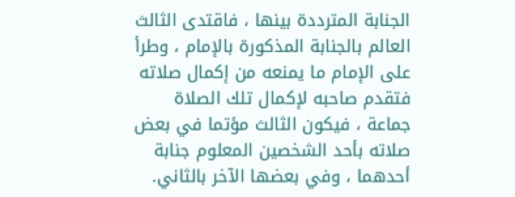الجنابة المترددة بينها ، فاقتدى الثالث العالم بالجنابة المذكورة بالإمام ، وطرأ على الإمام ما يمنعه من إكمال صلاته فتقدم صاحبه لإكمال تلك الصلاة جماعة ، فيكون الثالث مؤتما في بعض صلاته بأحد الشخصين المعلوم جنابة أحدهما ، وفي بعضها الآخر بالثاني.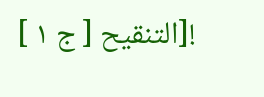![التنقيح [ ج ١ ]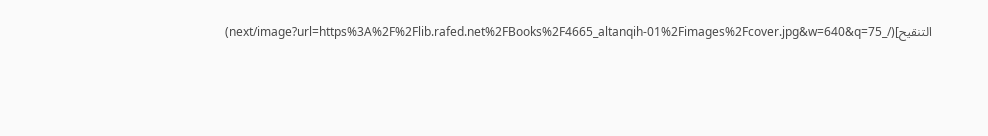التنقيح](/_next/image?url=https%3A%2F%2Flib.rafed.net%2FBooks%2F4665_altanqih-01%2Fimages%2Fcover.jpg&w=640&q=75)